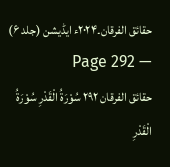حقائق الفرقان۔۲۰۲۴ء ایڈیشن (جلد ۶) — Page 292
حقائق الفرقان ۲۹۲ سُوْرَةُ الْقَدْرِ سُوْرَةُ الْقَدْرِ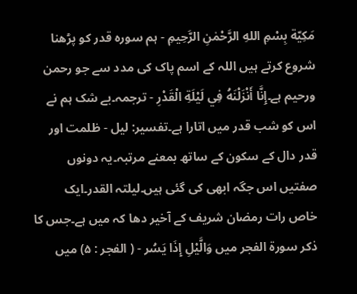مَكِيّة بِسْمِ اللهِ الرَّحْمٰنِ الرَّحِيمِ - ہم سورہ قدر کو پڑھنا شروع کرتے ہیں اللہ کے اسم پاک کی مدد سے جو رحمن ورحیم ہے۔إِنَّا أَنْزَلْنَهُ فِي لَيْلَةِ الْقَدْرِ - ترجمہ۔بے شک ہم نے اس کو شب قدر میں اتارا ہے۔تفسیر: لیل - ظلمت اور قدر دال کے سکون کے ساتھ بمعنے مرتبہ۔یہ دونوں صفتیں اس جگہ ابھی کی گئی ہیں۔لیلتہ القدر۔ایک خاص رات رمضان شریف کے آخیر دھا کہ میں ہے۔جس کا ذکر سورۃ الفجر میں وَالَّيْلِ إِذَا يَسُر - ( الفجر : ۵) میں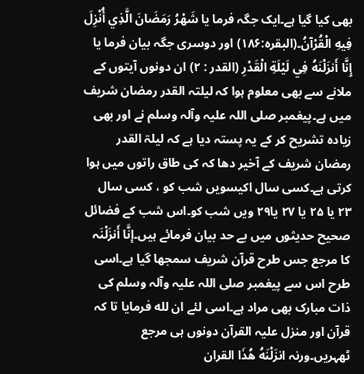بھی کیا گیا ہے۔ایک جگہ فرما یا شَهْرُ رَمَضَانَ الَّذِي أُنْزِلَ فِيهِ الْقُرْآنُ۔(البقرہ:۱۸۶) اور دوسری جگہ بیان فرما یا إِنَّا أَنزَلْنَهُ فِي لَيْلَةِ الْقَدْرِ (القدر : ۲) ان دونوں آیتوں کے ملانے سے بھی معلوم ہوا کہ لیلتہ القدر رمضان شریف میں ہے۔پیغمبر صلی اللہ علیہ وآلہ وسلم نے اور بھی زیادہ تشریح کر کے یہ پستہ دیا ہے کہ لیلۃ القدر رمضان شریف کے آخیر دھا کہ کی طاق راتوں میں ہوا کرتی ہے۔کسی سال اکیسویں شب کو ، کسی سال ۲۳ یا ۲۵ یا ۲۷ یا۲۹ ویں شب کو۔اس شب کے فضائل صحیح حدیثوں میں بے حد بیان فرمائے ہیں۔إنَّا أَنزَلْنَہ کا مرجع جس طرح قرآن شریف سمجھا گیا ہے۔اسی طرح اس سے پیغمبر صلی اللہ علیہ وآلہ وسلم کی ذات مبارک بھی مراد ہے۔اسی لئے ان لله فرمایا تا کہ قرآن اور منزل علیہ القرآن دونوں ہی مرجع ٹھہریں۔ورنہ انزَلْنَهُ هُذَا القران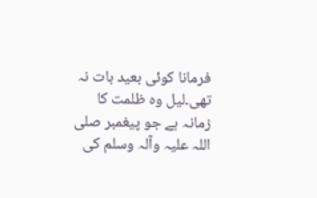فرمانا کوئی بعید بات نہ تھی۔لیل وہ ظلمت کا زمانہ ہے جو پیغمبر صلی اللہ علیہ وآلہ وسلم کی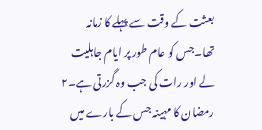بعثت کے وقت سے پہلے کا زمانہ تھا۔جس کو عام طور پر ایام جاہلیت لے اور رات کی جب وہ گزرتی ہے۔۲ رمضان کا مہینہ جس کے بارے میں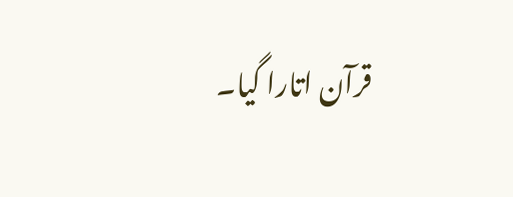قرآن اتارا گیا۔